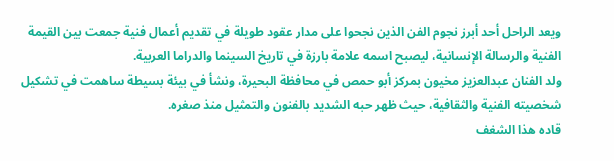ويعد الراحل أحد أبرز نجوم الفن الذين نجحوا على مدار عقود طويلة في تقديم أعمال فنية جمعت بين القيمة الفنية والرسالة الإنسانية، ليصبح اسمه علامة بارزة في تاريخ السينما والدراما العربية.
ولد الفنان عبدالعزيز مخيون بمركز أبو حمص في محافظة البحيرة، ونشأ في بيئة بسيطة ساهمت في تشكيل شخصيته الفنية والثقافية، حيث ظهر حبه الشديد بالفنون والتمثيل منذ صغره.
قاده هذا الشغف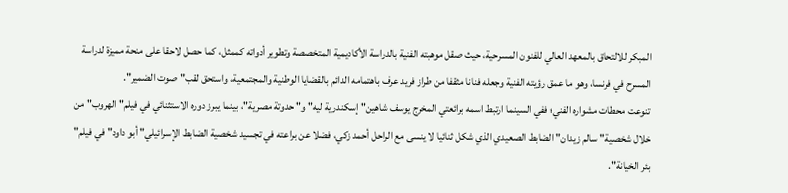المبكر للالتحاق بالمعهد العالي للفنون المسرحية، حيث صقل موهبته الفنية بالدراسة الأكاديمية المتخصصة وتطوير أدواته كممثل، كما حصل لاحقا على منحة مميزة لدراسة المسرح في فرنسا، وهو ما عمق رؤيته الفنية وجعله فنانا مثقفا من طراز فريد عرف باهتمامه الدائم بالقضايا الوطنية والمجتمعية، واستحق لقب" صوت الضمير".
تنوعت محطات مشواره الفني؛ ففي السينما ارتبط اسمه برائعتي المخرج يوسف شاهين" إسكندرية ليه" و" حدوتة مصرية"، بينما يبرز دوره الاستثنائي في فيلم" الهروب" من خلال شخصية" سالم زيدان" الضابط الصعيدي الذي شكل ثنائيا لا ينسى مع الراحل أحمد زكي، فضلا عن براعته في تجسيد شخصية الضابط الإسرائيلي" أبو داود" في فيلم" بئر الخيانة".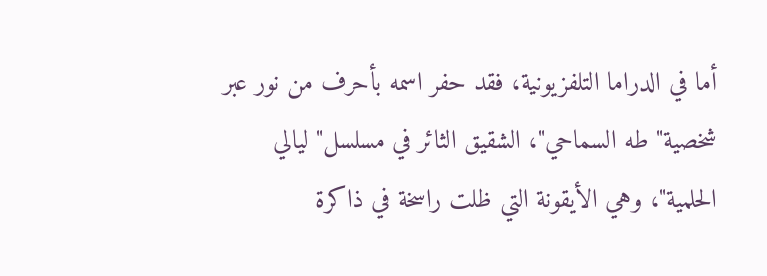أما في الدراما التلفزيونية، فقد حفر اسمه بأحرف من نور عبر شخصية" طه السماحي"، الشقيق الثائر في مسلسل" ليالي الحلمية"، وهي الأيقونة التي ظلت راسخة في ذاكرة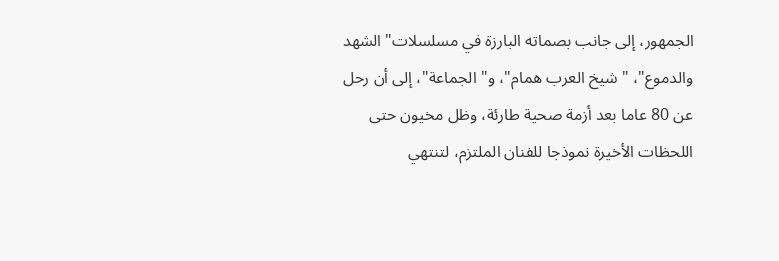الجمهور، إلى جانب بصماته البارزة في مسلسلات" الشهد والدموع"، " شيخ العرب همام"، و" الجماعة"، إلى أن رحل عن 80 عاما بعد أزمة صحية طارئة، وظل مخيون حتى اللحظات الأخيرة نموذجا للفنان الملتزم، لتنتهي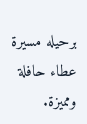برحيله مسيرة عطاء حافلة ومميزة.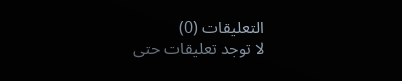التعليقات (0)
لا توجد تعليقات حتى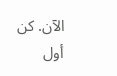الآن. كن أول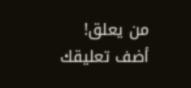من يعلق!
أضف تعليقك